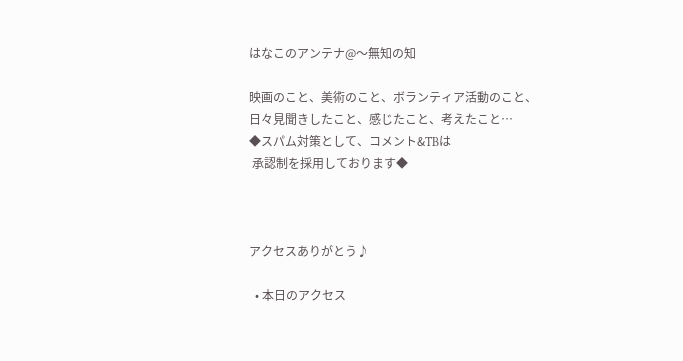はなこのアンテナ@〜無知の知

映画のこと、美術のこと、ボランティア活動のこと、
日々見聞きしたこと、感じたこと、考えたこと…
◆スパム対策として、コメント&TBは
 承認制を採用しております◆



アクセスありがとう♪

  • 本日のアクセス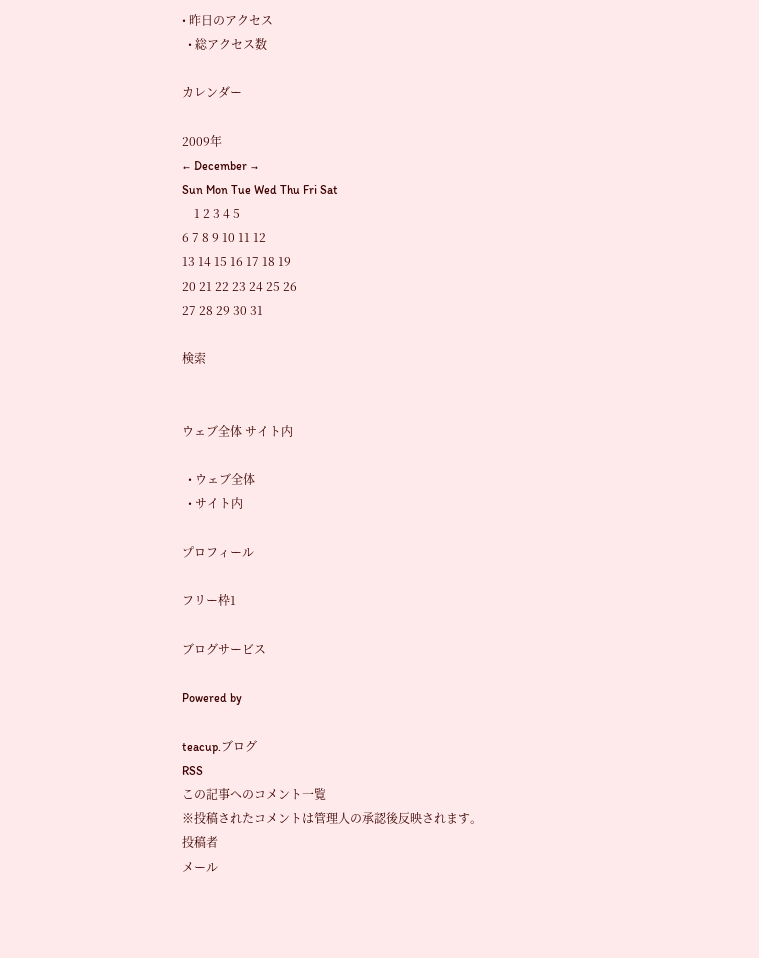• 昨日のアクセス
  • 総アクセス数

カレンダー

2009年
← December →
Sun Mon Tue Wed Thu Fri Sat
    1 2 3 4 5
6 7 8 9 10 11 12
13 14 15 16 17 18 19
20 21 22 23 24 25 26
27 28 29 30 31

検索


ウェブ全体 サイト内

  • ウェブ全体
  • サイト内

プロフィール

フリー枠1

ブログサービス

Powered by

teacup.ブログ
RSS
この記事へのコメント一覧
※投稿されたコメントは管理人の承認後反映されます。
投稿者
メール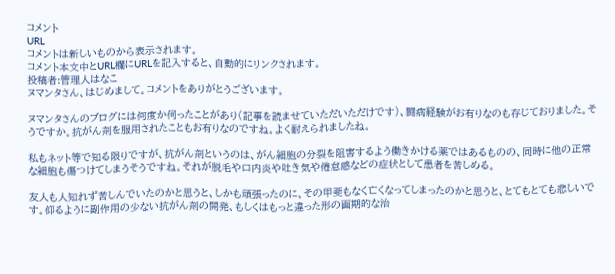コメント
URL
コメントは新しいものから表示されます。
コメント本文中とURL欄にURLを記入すると、自動的にリンクされます。
投稿者:管理人はなこ
ヌマンタさん、はじめまして。コメントをありがとうございます。

ヌマンタさんのブログには何度か伺ったことがあり(記事を読ませていただいただけです)、闘病経験がお有りなのも存じておりました。そうですか。抗がん剤を服用されたこともお有りなのですね。よく耐えられましたね。

私もネット等で知る限りですが、抗がん剤というのは、がん細胞の分裂を阻害するよう働きかける薬ではあるものの、同時に他の正常な細胞も傷つけてしまうそうですね。それが脱毛や口内炎や吐き気や倦怠感などの症状として患者を苦しめる。

友人も人知れず苦しんでいたのかと思うと、しかも頑張ったのに、その甲斐もなく亡くなってしまったのかと思うと、とてもとても悲しいです。仰るように副作用の少ない抗がん剤の開発、もしくはもっと違った形の画期的な治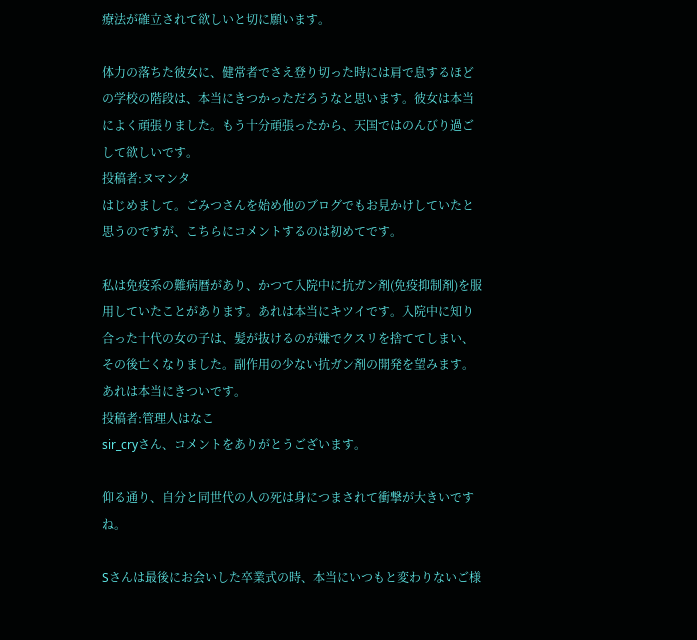療法が確立されて欲しいと切に願います。

体力の落ちた彼女に、健常者でさえ登り切った時には肩で息するほどの学校の階段は、本当にきつかっただろうなと思います。彼女は本当によく頑張りました。もう十分頑張ったから、天国ではのんびり過ごして欲しいです。
投稿者:ヌマンタ
はじめまして。ごみつさんを始め他のブログでもお見かけしていたと思うのですが、こちらにコメントするのは初めてです。

私は免疫系の難病暦があり、かつて入院中に抗ガン剤(免疫抑制剤)を服用していたことがあります。あれは本当にキツイです。入院中に知り合った十代の女の子は、髪が抜けるのが嫌でクスリを捨ててしまい、その後亡くなりました。副作用の少ない抗ガン剤の開発を望みます。あれは本当にきついです。
投稿者:管理人はなこ
sir_cryさん、コメントをありがとうございます。

仰る通り、自分と同世代の人の死は身につまされて衝撃が大きいですね。

Sさんは最後にお会いした卒業式の時、本当にいつもと変わりないご様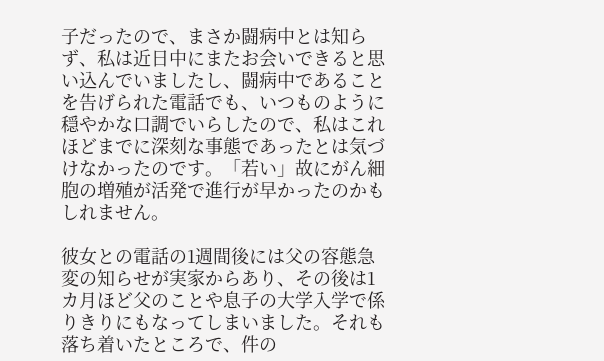子だったので、まさか闘病中とは知らず、私は近日中にまたお会いできると思い込んでいましたし、闘病中であることを告げられた電話でも、いつものように穏やかな口調でいらしたので、私はこれほどまでに深刻な事態であったとは気づけなかったのです。「若い」故にがん細胞の増殖が活発で進行が早かったのかもしれません。

彼女との電話の1週間後には父の容態急変の知らせが実家からあり、その後は1カ月ほど父のことや息子の大学入学で係りきりにもなってしまいました。それも落ち着いたところで、件の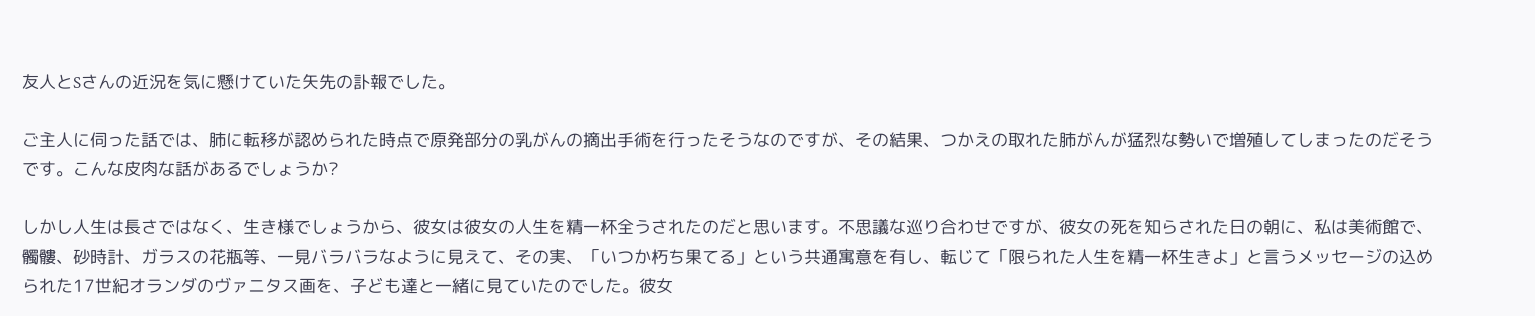友人とSさんの近況を気に懸けていた矢先の訃報でした。

ご主人に伺った話では、肺に転移が認められた時点で原発部分の乳がんの摘出手術を行ったそうなのですが、その結果、つかえの取れた肺がんが猛烈な勢いで増殖してしまったのだそうです。こんな皮肉な話があるでしょうか?

しかし人生は長さではなく、生き様でしょうから、彼女は彼女の人生を精一杯全うされたのだと思います。不思議な巡り合わせですが、彼女の死を知らされた日の朝に、私は美術館で、髑髏、砂時計、ガラスの花瓶等、一見バラバラなように見えて、その実、「いつか朽ち果てる」という共通寓意を有し、転じて「限られた人生を精一杯生きよ」と言うメッセージの込められた17世紀オランダのヴァニタス画を、子ども達と一緒に見ていたのでした。彼女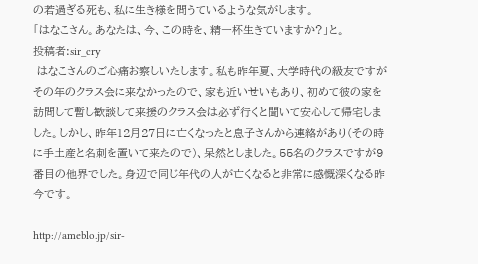の若過ぎる死も、私に生き様を問うているような気がします。
「はなこさん。あなたは、今、この時を、精一杯生きていますか?」と。
投稿者:sir_cry
 はなこさんのご心痛お察しいたします。私も昨年夏、大学時代の級友ですがその年のクラス会に来なかったので、家も近いせいもあり、初めて彼の家を訪問して暫し歓談して来援のクラス会は必ず行くと聞いて安心して帰宅しました。しかし、昨年12月27日に亡くなったと息子さんから連絡があり(その時に手土産と名刺を置いて来たので)、呆然としました。55名のクラスですが9番目の他界でした。身辺で同じ年代の人が亡くなると非常に感慨深くなる昨今です。

http://ameblo.jp/sir-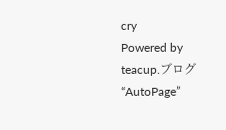cry
Powered by teacup.ブログ “AutoPage”